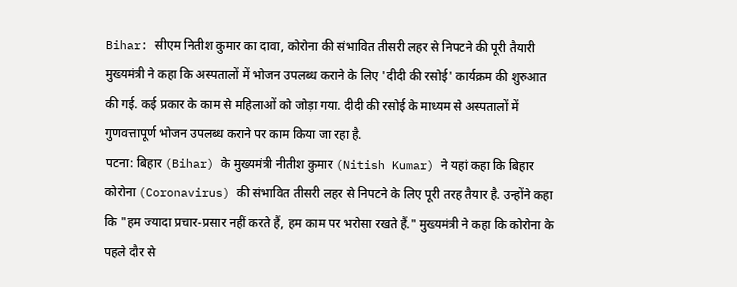Bihar: सीएम नितीश कुमार का दावा, कोरोना की संभावित तीसरी लहर से निपटने की पूरी तैयारी
मुख्यमंत्री ने कहा कि अस्पतालों में भोजन उपलब्ध कराने के लिए 'दीदी की रसोई' कार्यक्रम की शुरुआत की गई. कई प्रकार के काम से महिलाओं को जोड़ा गया. दीदी की रसोई के माध्यम से अस्पतालों में गुणवत्तापूर्ण भोजन उपलब्ध कराने पर काम किया जा रहा है.
पटना: बिहार (Bihar) के मुख्यमंत्री नीतीश कुमार (Nitish Kumar) ने यहां कहा कि बिहार कोरोना (Coronavirus) की संभावित तीसरी लहर से निपटने के लिए पूरी तरह तैयार है. उन्होंने कहा कि "हम ज्यादा प्रचार-प्रसार नहीं करते हैं, हम काम पर भरोसा रखते हैं." मुख्यमंत्री ने कहा कि कोरोना के पहले दौर से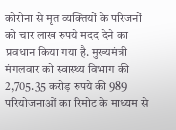कोरोना से मृत व्यक्तियों के परिजनों को चार लाख रुपये मदद देने का प्रवधान किया गया है. मुख्यमंत्री मंगलवार को स्वास्थ्य विभाग की 2,705.35 करोड़ रुपये की 989 परियोजनाओं का रिमोट के माध्यम से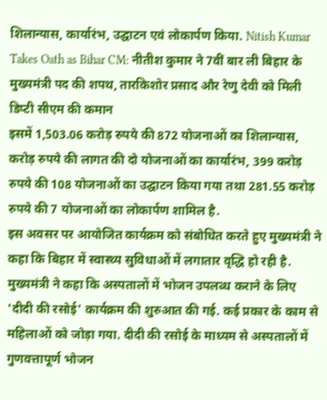शिलान्यास, कार्यारंभ, उद्घाटन एवं लोकार्पण किया. Nitish Kumar Takes Oath as Bihar CM: नीतीश कुमार ने 7वीं बार ली बिहार के मुख्यमंत्री पद की शपथ, तारकिशोर प्रसाद और रेणु देवी को मिली डिप्टी सीएम की कमान
इसमें 1,503.06 करोड़ रुपये की 872 योजनाओं का शिलान्यास, करोड़ रुपये की लागत की दो योजनाओं का कार्यारंभ, 399 करोड़ रुपये की 108 योजनाओं का उद्घाटन किया गया तथा 281.55 करोड़ रुपये की 7 योजनाओं का लोकार्पण शामिल है.
इस अवसर पर आयोजित कार्यक्रम को संबोधित करते हुए मुख्यमंत्री ने कहा कि बिहार में स्वास्थ्य सुविधाओं में लगातार वृद्धि हो रही है.
मुख्यमंत्री ने कहा कि अस्पतालों में भोजन उपलब्ध कराने के लिए 'दीदी की रसोई' कार्यक्रम की शुरुआत की गई. कई प्रकार के काम से महिलाओं को जोड़ा गया. दीदी की रसोई के माध्यम से अस्पतालों में गुणवत्तापूर्ण भोजन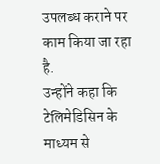उपलब्ध कराने पर काम किया जा रहा है.
उन्होंने कहा कि टेलिमेडिसिन के माध्यम से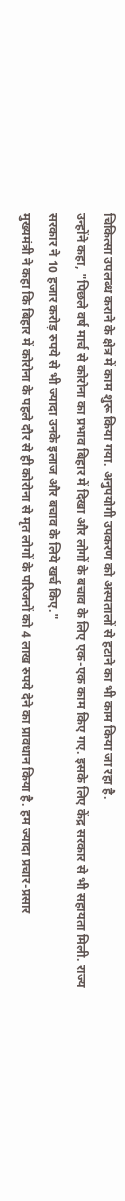चिकित्सा उपलब्ध कराने के क्षेत्र में काम शुरू किया गया. अनुपयोगी उपकरण को अस्पतालों से हटाने का भी काम किया जा रहा है.
उन्होंने कहा, "पिछले वर्ष मार्च से कोरोना का प्रभाव बिहार में दिखा और लोगों के बचाव के लिए एक-एक काम किए गए. इसके लिए केंद्र सरकार से भी सहायता मिली. राज्य सरकार ने 10 हजार करोड़ रुपये से भी ज्यादा उनके इलाज और बचाव के लिये खर्च किए."
मुख्यमंत्री ने कहा कि बिहार में कोरोना के पहले दौर से ही कोरोना से मृत लोगों के परिजनों को 4 लाख रुपये देने का प्रावधान किया है. हम ज्यादा प्रचार-प्रसार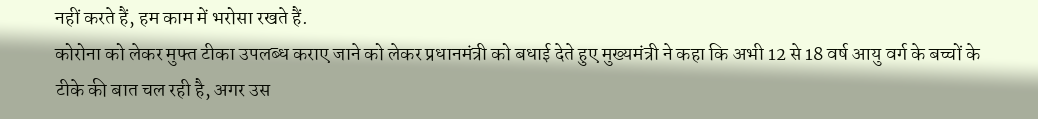नहीं करते हैं, हम काम में भरोसा रखते हैं.
कोरोना को लेकर मुफ्त टीका उपलब्ध कराए जाने को लेकर प्रधानमंत्री को बधाई देते हुए मुख्यमंत्री ने कहा कि अभी 12 से 18 वर्ष आयु वर्ग के बच्चों के टीके की बात चल रही है, अगर उस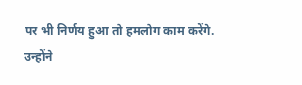पर भी निर्णय हुआ तो हमलोग काम करेंगे.
उन्होंने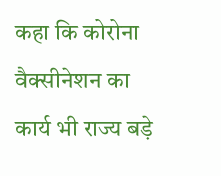कहा कि कोरोना वैक्सीनेशन का कार्य भी राज्य बड़े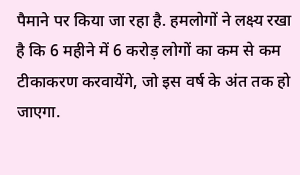पैमाने पर किया जा रहा है. हमलोगों ने लक्ष्य रखा है कि 6 महीने में 6 करोड़ लोगों का कम से कम टीकाकरण करवायेंगे, जो इस वर्ष के अंत तक हो जाएगा.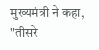मुख्यमंत्री ने कहा, "तीसरे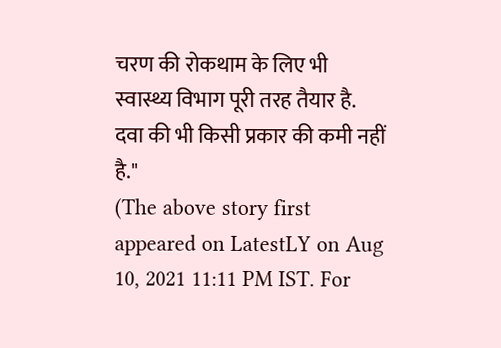चरण की रोकथाम के लिए भी स्वास्थ्य विभाग पूरी तरह तैयार है. दवा की भी किसी प्रकार की कमी नहीं है."
(The above story first appeared on LatestLY on Aug 10, 2021 11:11 PM IST. For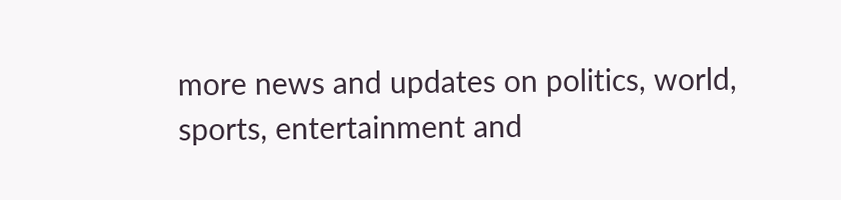more news and updates on politics, world, sports, entertainment and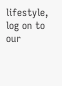lifestyle, log on to our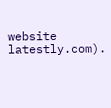website latestly.com).